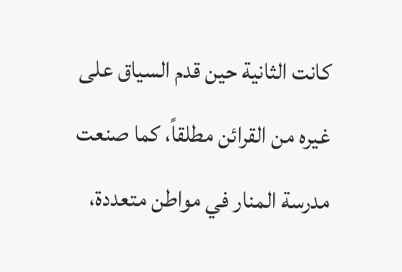كانت الثانية حين قدم السياق على غيره من القرائن مطلقاً، كما صنعت مدرسة المنار في مواطن متعددة،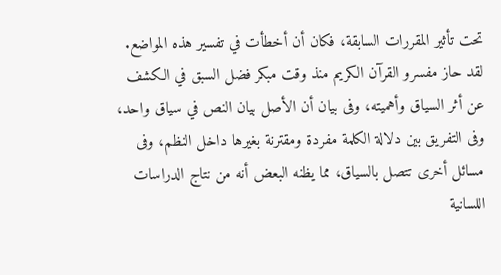تحت تأثير المقررات السابقة، فكان أن أخطأت في تفسير هذه المواضع.
لقد حاز مفسرو القرآن الكريم منذ وقت مبكر فضل السبق في الكشف عن أثر السياق وأهميته، وفى بيان أن الأصل بيان النص في سياق واحد، وفى التفريق بين دلالة الكلمة مفردة ومقترنة بغيرها داخل النظم، وفى مسائل أخرى تتصل بالسياق، مما يظنه البعض أنه من نتاج الدراسات اللسانية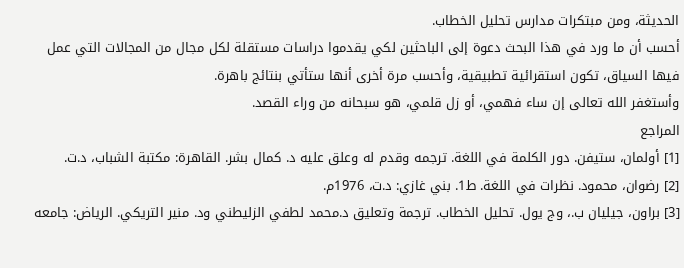الحديثة، ومن مبتكرات مدارس تحليل الخطاب.
أحسب أن ما ورد في هذا البحث دعوة إلى الباحثين لكي يقدموا دراسات مستقلة لكل مجال من المجالات التي عمل فيها السياق، تكون استقرائية تطبيقية، وأحسب مرة أخرى أنها ستأتي بنتائج باهرة.
وأستغفر الله تعالى إن ساء فهمي، أو زل قلمي، هو سبحانه من وراء القصد.
المراجع
[1] أولمان، ستيفن. دور الكلمة في اللغة. ترجمه وقدم له وعلق عليه د. كمال بشر. القاهرة: مكتبة الشباب، د.ت.
[2] رضوان، محمود. نظرات في اللغة. ط1. بني غازي: د.ت، 1976م.
[3] براون، جيليان ب.، وج يول. تحليل الخطاب. ترجمة وتعليق د.محمد لطفي الزليطني ود. منير التريكي. الرياض: جامعه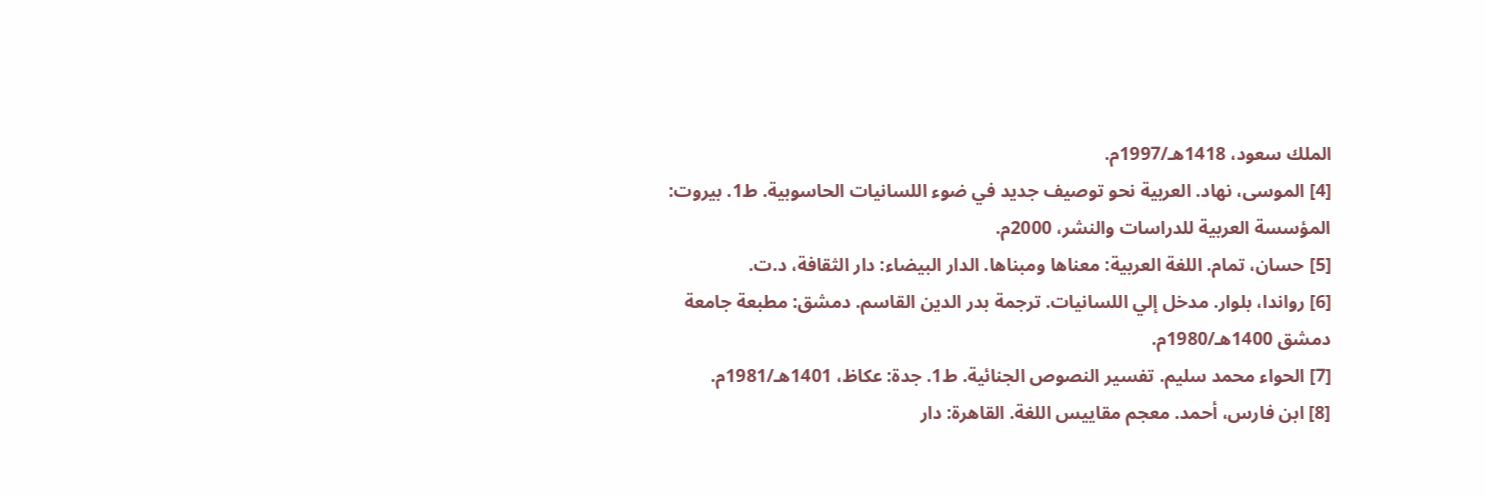الملك سعود، 1418هـ/1997م.
[4] الموسى، نهاد. العربية نحو توصيف جديد في ضوء اللسانيات الحاسوبية. ط1. بيروت: المؤسسة العربية للدراسات والنشر، 2000م.
[5] حسان، تمام. اللغة العربية: معناها ومبناها. الدار البيضاء: دار الثقافة، د.ت.
[6] رواندا، بلوار. مدخل إلي اللسانيات. ترجمة بدر الدين القاسم. دمشق: مطبعة جامعة دمشق 1400هـ/1980م.
[7] الحواء محمد سليم. تفسير النصوص الجنائية. ط1. جدة: عكاظ، 1401هـ/1981م.
[8] ابن فارس، أحمد. معجم مقاييس اللغة. القاهرة: دار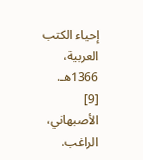إحياء الكتب العربية، 1366هـ.
[9] الأصبهاني، الراغب.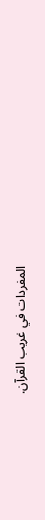المفردات في غريب القرآن.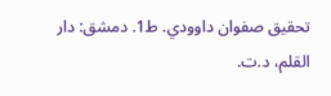تحقيق صفوان داوودي. ط1. دمشق: دار القلم، د.ت.